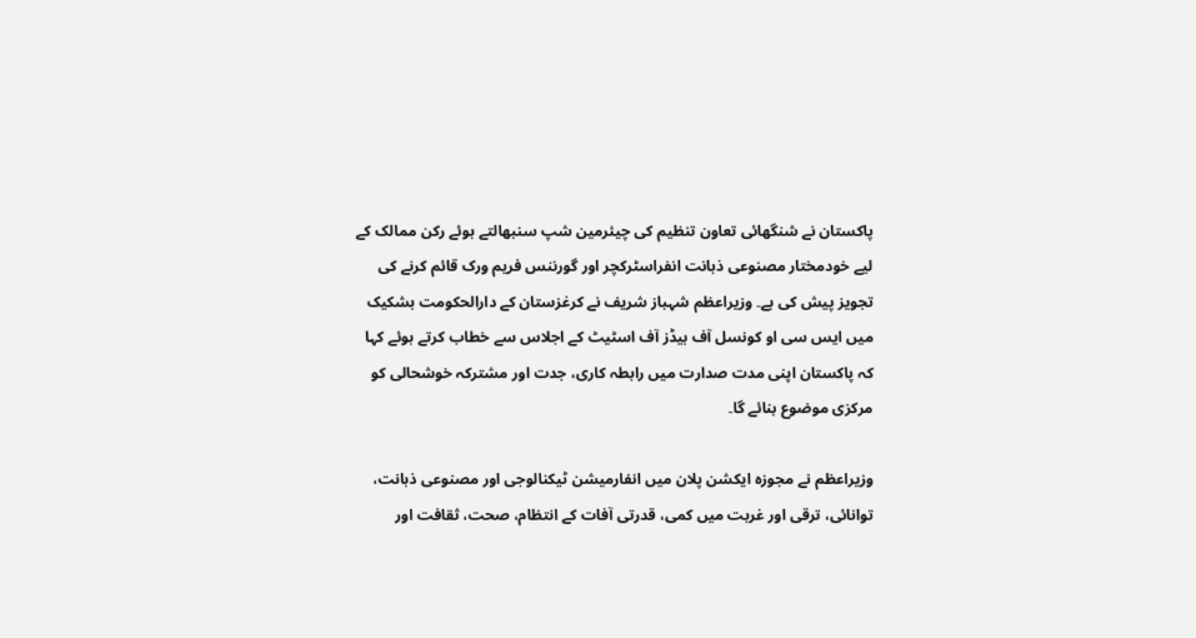پاکستان نے شنگھائی تعاون تنظیم کی چیئرمین شپ سنبھالتے ہوئے رکن ممالک کے لیے خودمختار مصنوعی ذہانت انفراسٹرکچر اور گورننس فریم ورک قائم کرنے کی تجویز پیش کی ہے۔ وزیراعظم شہباز شریف نے کرغزستان کے دارالحکومت بشکیک میں ایس سی او کونسل آف ہیڈز آف اسٹیٹ کے اجلاس سے خطاب کرتے ہوئے کہا کہ پاکستان اپنی مدت صدارت میں رابطہ کاری، جدت اور مشترکہ خوشحالی کو مرکزی موضوع بنائے گا۔

وزیراعظم نے مجوزہ ایکشن پلان میں انفارمیشن ٹیکنالوجی اور مصنوعی ذہانت، توانائی، ترقی اور غربت میں کمی، قدرتی آفات کے انتظام، صحت، ثقافت اور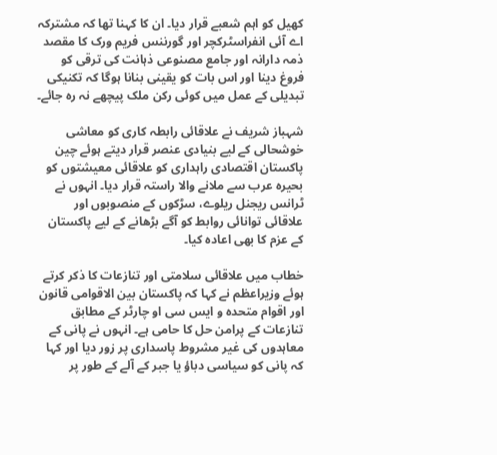کھیل کو اہم شعبے قرار دیا۔ ان کا کہنا تھا کہ مشترکہ اے آئی انفراسٹرکچر اور گورننس فریم ورک کا مقصد ذمہ دارانہ اور جامع مصنوعی ذہانت کی ترقی کو فروغ دینا اور اس بات کو یقینی بنانا ہوگا کہ تکنیکی تبدیلی کے عمل میں کوئی رکن ملک پیچھے نہ رہ جائے۔

شہباز شریف نے علاقائی رابطہ کاری کو معاشی خوشحالی کے لیے بنیادی عنصر قرار دیتے ہوئے چین پاکستان اقتصادی راہداری کو علاقائی معیشتوں کو بحیرہ عرب سے ملانے والا راستہ قرار دیا۔ انہوں نے ٹرانس ریجنل ریلوے، سڑکوں کے منصوبوں اور علاقائی توانائی روابط کو آگے بڑھانے کے لیے پاکستان کے عزم کا بھی اعادہ کیا۔

خطاب میں علاقائی سلامتی اور تنازعات کا ذکر کرتے ہوئے وزیراعظم نے کہا کہ پاکستان بین الاقوامی قانون اور اقوام متحدہ و ایس سی او چارٹر کے مطابق تنازعات کے پرامن حل کا حامی ہے۔ انہوں نے پانی کے معاہدوں کی غیر مشروط پاسداری پر زور دیا اور کہا کہ پانی کو سیاسی دباؤ یا جبر کے آلے کے طور پر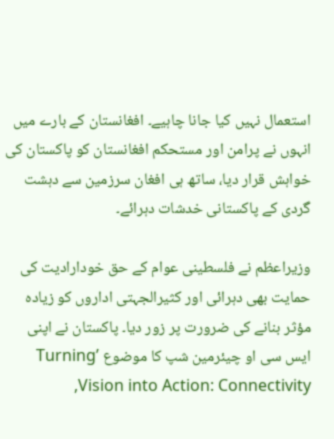استعمال نہیں کیا جانا چاہیے۔ افغانستان کے بارے میں انہوں نے پرامن اور مستحکم افغانستان کو پاکستان کی خواہش قرار دیا، ساتھ ہی افغان سرزمین سے دہشت گردی کے پاکستانی خدشات دہرائے۔

وزیراعظم نے فلسطینی عوام کے حق خودارادیت کی حمایت بھی دہرائی اور کثیرالجہتی اداروں کو زیادہ مؤثر بنانے کی ضرورت پر زور دیا۔ پاکستان نے اپنی ایس سی او چیئرمین شپ کا موضوع ’Turning Vision into Action: Connectivity,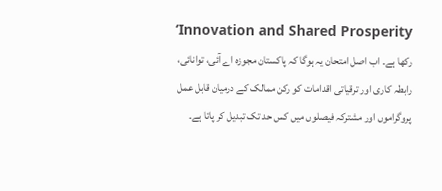Innovation and Shared Prosperity‘ رکھا ہے۔ اب اصل امتحان یہ ہوگا کہ پاکستان مجوزہ اے آئی، توانائی، رابطہ کاری اور ترقیاتی اقدامات کو رکن ممالک کے درمیان قابل عمل پروگراموں اور مشترکہ فیصلوں میں کس حد تک تبدیل کر پاتا ہے۔